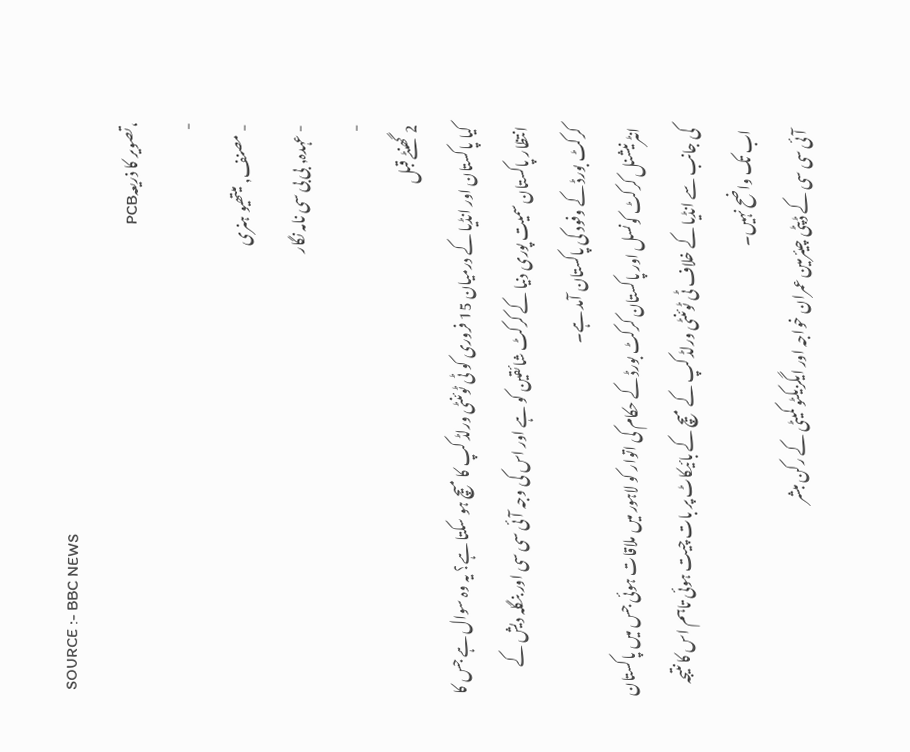SOURCE :- BBC NEWS
،تصویر کا ذریعہPCB
-
- مصنف, میتھیو ہنری
- عہدہ, بی بی سی نامہ نگار
-
2 گھنٹے قبل
کیا پاکستان اور انڈیا کے درمیان 15 فروری کو ٹی ٹوئنٹی ورلڈ کپ کا میچ ہو سکتا ہے؟ یہ وہ سوال ہے جس کا انتظار پاکستان سمیت پوری دنیا کے کرکٹ شائقین کو ہے اور اس کی وجہ آئی سی سی اور بنگلہ دیش کے کرکٹ بورڈ کے وفود کی پاکستان آمد ہے۔
انٹرنیشنل کرکٹ کونسل اور پاکستان کرکٹ بورڈ کے حکام کی اتوار کو لاہور میں ملاقات ہوئی جس میں پاکستان کی جانب سے انڈیا کے خلاف ٹی ٹوئنٹی ورلڈ کپ کے میچ کے بائیکاٹ پر بات چیت ہوئی تاہم اس کا نتیجہ اب تک واضح نہیں۔
آئی سی سی کے ڈپٹی چیئرمین عمران خواجہ اور ایگزیکٹو کمیٹی کے رکن مبشر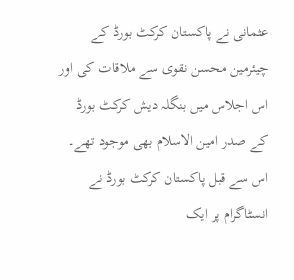عثمانی نے پاکستان کرکٹ بورڈ کے چیئرمین محسن نقوی سے ملاقات کی اور اس اجلاس میں بنگلہ دیش کرکٹ بورڈ کے صدر امین الاسلام بھی موجود تھے۔
اس سے قبل پاکستان کرکٹ بورڈ نے انسٹاگرام پر ایک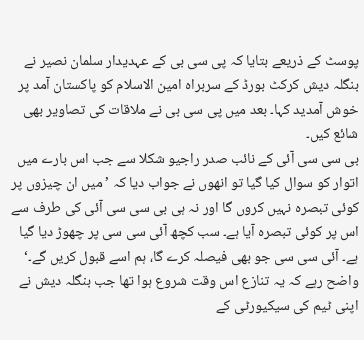پوسٹ کے ذریعے بتایا کہ پی سی بی کے عہدیدار سلمان نصیر نے بنگلہ دیش کرکٹ بورڈ کے سربراہ امین الاسلام کو پاکستان آمد پر خوش آمدید کہا۔ بعد میں پی سی بی نے ملاقات کی تصاویر بھی شائع کیں۔
بی سی سی آئی کے نائب صدر راجیو شکلا سے جب اس بارے میں اتوار کو سوال کیا گیا تو انھوں نے جواب دیا کہ ’میں ان چیزوں پر کوئی تبصرہ نہیں کروں گا اور نہ ہی بی سی سی آئی کی طرف سے اس پر کوئی تبصرہ آیا ہے۔ سب کچھ آئی سی سی پر چھوڑ دیا گیا ہے۔ آئی سی سی جو بھی فیصلہ کرے گا، ہم اسے قبول کریں گے۔‘
واضح رہے کہ یہ تنازع اس وقت شروع ہوا تھا جب بنگلہ دیش نے اپنی ٹیم کی سیکیورٹی کے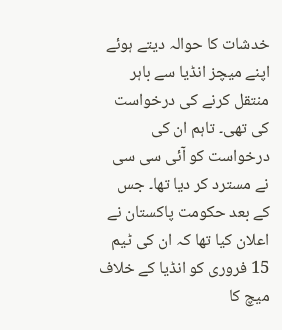خدشات کا حوالہ دیتے ہوئے اپنے میچز انڈیا سے باہر منتقل کرنے کی درخواست کی تھی۔ تاہم ان کی درخواست کو آئی سی سی نے مسترد کر دیا تھا۔ جس کے بعد حکومت پاکستان نے اعلان کیا تھا کہ ان کی ٹیم 15 فروری کو انڈیا کے خلاف میچ کا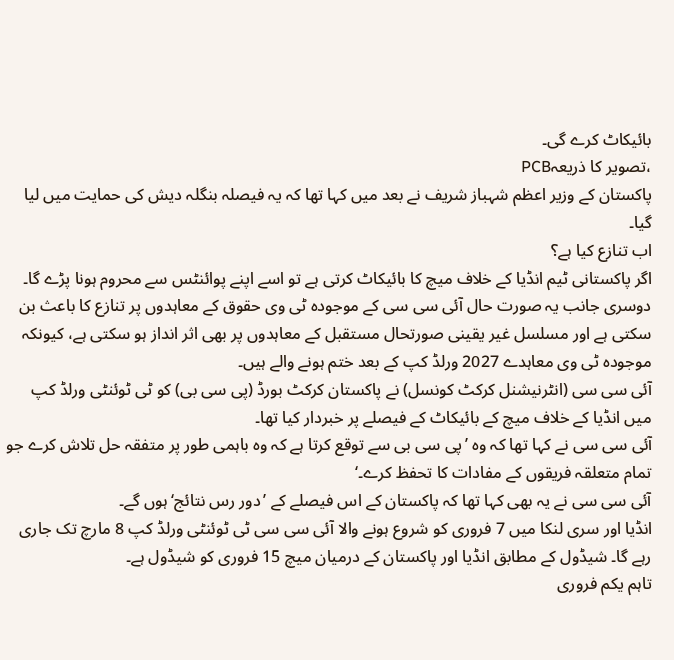بائیکاٹ کرے گی۔
،تصویر کا ذریعہPCB
پاکستان کے وزیر اعظم شہباز شریف نے بعد میں کہا تھا کہ یہ فیصلہ بنگلہ دیش کی حمایت میں لیا گیا۔
اب تنازع کیا ہے؟
اگر پاکستانی ٹیم انڈیا کے خلاف میچ کا بائیکاٹ کرتی ہے تو اسے اپنے پوائنٹس سے محروم ہونا پڑے گا۔
دوسری جانب یہ صورت حال آئی سی سی کے موجودہ ٹی وی حقوق کے معاہدوں پر تنازع کا باعث بن سکتی ہے اور مسلسل غیر یقینی صورتحال مستقبل کے معاہدوں پر بھی اثر انداز ہو سکتی ہے، کیونکہ موجودہ ٹی وی معاہدے 2027 ورلڈ کپ کے بعد ختم ہونے والے ہیں۔
آئی سی سی (انٹرنیشنل کرکٹ کونسل) نے پاکستان کرکٹ بورڈ (پی سی بی) کو ٹی ٹوئنٹی ورلڈ کپ میں انڈیا کے خلاف میچ کے بائیکاٹ کے فیصلے پر خبردار کیا تھا۔
آئی سی سی نے کہا تھا کہ وہ ’پی سی بی سے توقع کرتا ہے کہ وہ باہمی طور پر متفقہ حل تلاش کرے جو تمام متعلقہ فریقوں کے مفادات کا تحفظ کرے۔‘
آئی سی سی نے یہ بھی کہا تھا کہ پاکستان کے اس فیصلے کے ’دور رس نتائج‘ ہوں گے۔
انڈیا اور سری لنکا میں 7 فروری کو شروع ہونے والا آئی سی سی ٹی ٹوئنٹی ورلڈ کپ 8 مارچ تک جاری رہے گا۔ شیڈول کے مطابق انڈیا اور پاکستان کے درمیان میچ 15 فروری کو شیڈول ہے۔
تاہم یکم فروری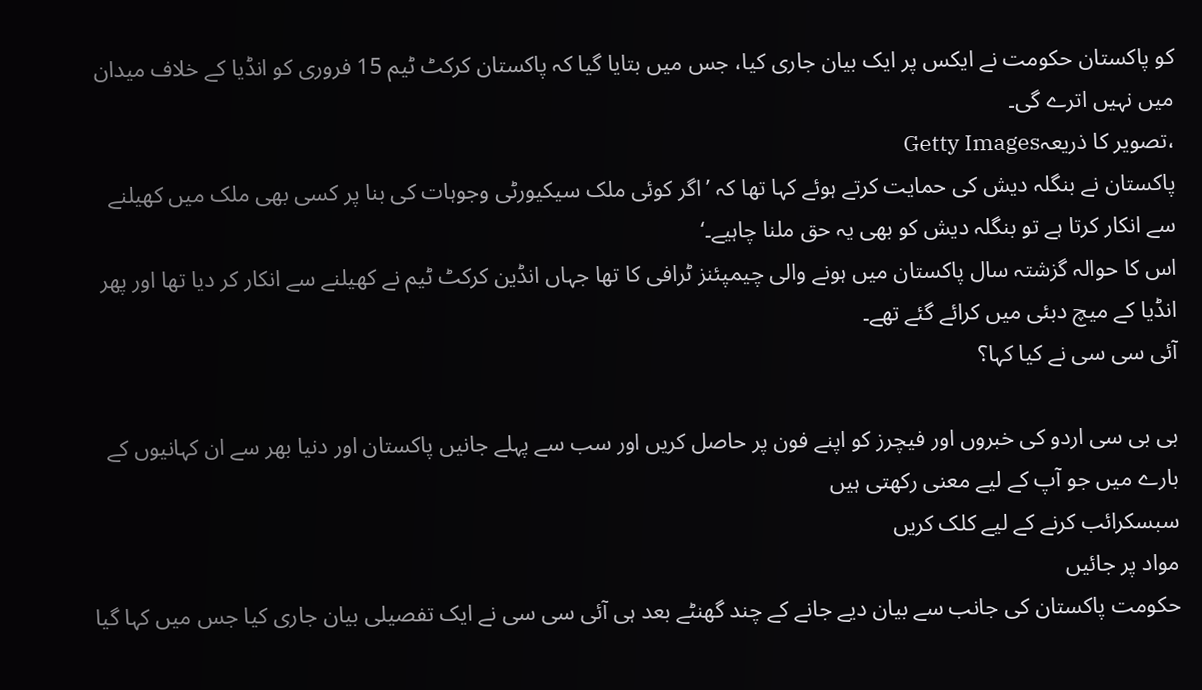کو پاکستان حکومت نے ایکس پر ایک بیان جاری کیا، جس میں بتایا گیا کہ پاکستان کرکٹ ٹیم 15 فروری کو انڈیا کے خلاف میدان میں نہیں اترے گی۔
،تصویر کا ذریعہGetty Images
پاکستان نے بنگلہ دیش کی حمایت کرتے ہوئے کہا تھا کہ ’اگر کوئی ملک سیکیورٹی وجوہات کی بنا پر کسی بھی ملک میں کھیلنے سے انکار کرتا ہے تو بنگلہ دیش کو بھی یہ حق ملنا چاہیے۔‘
اس کا حوالہ گزشتہ سال پاکستان میں ہونے والی چیمپئنز ٹرافی کا تھا جہاں انڈین کرکٹ ٹیم نے کھیلنے سے انکار کر دیا تھا اور پھر انڈیا کے میچ دبئی میں کرائے گئے تھے۔
آئی سی سی نے کیا کہا؟

بی بی سی اردو کی خبروں اور فیچرز کو اپنے فون پر حاصل کریں اور سب سے پہلے جانیں پاکستان اور دنیا بھر سے ان کہانیوں کے بارے میں جو آپ کے لیے معنی رکھتی ہیں
سبسکرائب کرنے کے لیے کلک کریں
مواد پر جائیں
حکومت پاکستان کی جانب سے بیان دیے جانے کے چند گھنٹے بعد ہی آئی سی سی نے ایک تفصیلی بیان جاری کیا جس میں کہا گیا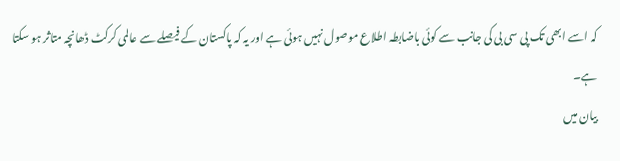کہ اسے ابھی تک پی سی بی کی جانب سے کوئی باضابطہ اطلاع موصول نہیں ہوئی ہے اور یہ کہ پاکستان کے فیصلے سے عالمی کرکٹ ڈھانچہ متاثر ہو سکتا ہے۔
بیان میں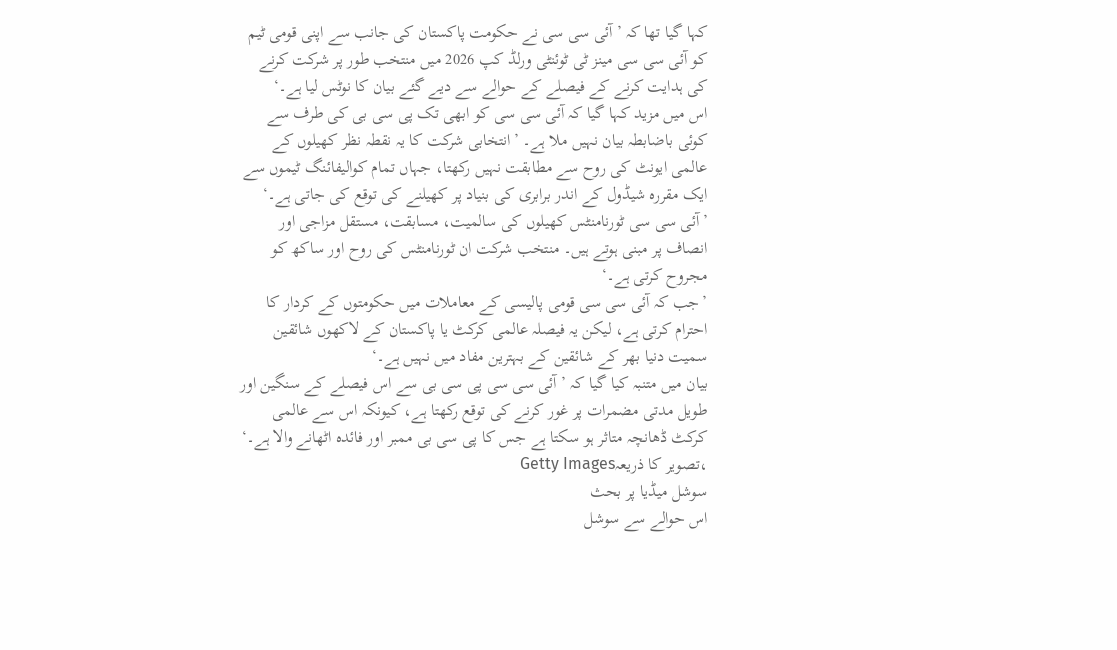کہا گیا تھا کہ ’آئی سی سی نے حکومت پاکستان کی جانب سے اپنی قومی ٹیم کو آئی سی سی مینز ٹی ٹوئنٹی ورلڈ کپ 2026 میں منتخب طور پر شرکت کرنے کی ہدایت کرنے کے فیصلے کے حوالے سے دیے گئے بیان کا نوٹس لیا ہے۔‘
اس میں مزید کہا گیا کہ آئی سی سی کو ابھی تک پی سی بی کی طرف سے کوئی باضابطہ بیان نہیں ملا ہے۔ ’انتخابی شرکت کا یہ نقطہ نظر کھیلوں کے عالمی ایونٹ کی روح سے مطابقت نہیں رکھتا، جہاں تمام کوالیفائنگ ٹیموں سے ایک مقررہ شیڈول کے اندر برابری کی بنیاد پر کھیلنے کی توقع کی جاتی ہے۔‘
’آئی سی سی ٹورنامنٹس کھیلوں کی سالمیت، مسابقت، مستقل مزاجی اور انصاف پر مبنی ہوتے ہیں۔ منتخب شرکت ان ٹورنامنٹس کی روح اور ساکھ کو مجروح کرتی ہے۔‘
’جب کہ آئی سی سی قومی پالیسی کے معاملات میں حکومتوں کے کردار کا احترام کرتی ہے، لیکن یہ فیصلہ عالمی کرکٹ یا پاکستان کے لاکھوں شائقین سمیت دنیا بھر کے شائقین کے بہترین مفاد میں نہیں ہے۔‘
بیان میں متنبہ کیا گیا کہ ’آئی سی سی پی سی بی سے اس فیصلے کے سنگین اور طویل مدتی مضمرات پر غور کرنے کی توقع رکھتا ہے، کیونکہ اس سے عالمی کرکٹ ڈھانچہ متاثر ہو سکتا ہے جس کا پی سی بی ممبر اور فائدہ اٹھانے والا ہے۔‘
،تصویر کا ذریعہGetty Images
سوشل میڈیا پر بحث
اس حوالے سے سوشل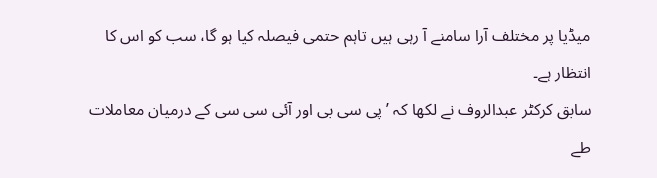میڈیا پر مختلف آرا سامنے آ رہی ہیں تاہم حتمی فیصلہ کیا ہو گا، سب کو اس کا انتظار ہے۔
سابق کرکٹر عبدالروف نے لکھا کہ ’پی سی بی اور آئی سی سی کے درمیان معاملات طے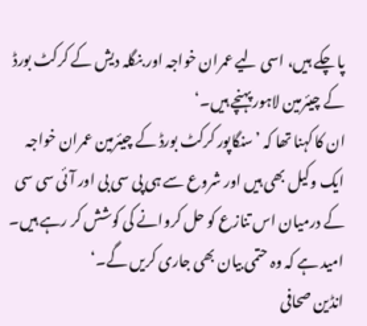پا چکے ہیں، اسی لیے عمران خواجہ اور بنگلہ دیش کے کرکٹ بورڈ کے چیئرمین لاہور پہنچے ہیں۔‘
ان کا کہنا تھا کہ ’سنگاپور کرکٹ بورڈ کے چیئرمین عمران خواجہ ایک وکیل بھی ہیں اور شروع سے ہی پی سی بی اور آئی سی سی کے درمیان اس تنازع کو حل کروانے کی کوشش کر رہے ہیں۔ امید ہے کہ وہ حتمی بیان بھی جاری کریں گے۔‘
انڈین صحافی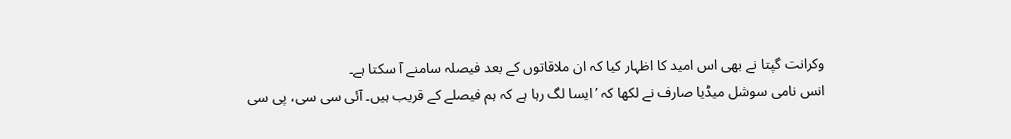وکرانت گپتا نے بھی اس امید کا اظہار کیا کہ ان ملاقاتوں کے بعد فیصلہ سامنے آ سکتا ہے۔
انس نامی سوشل میڈیا صارف نے لکھا کہ ’ایسا لگ رہا ہے کہ ہم فیصلے کے قریب ہیں۔ آئی سی سی، پی سی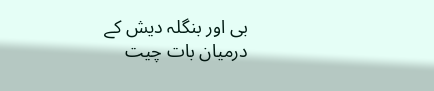بی اور بنگلہ دیش کے درمیان بات چیت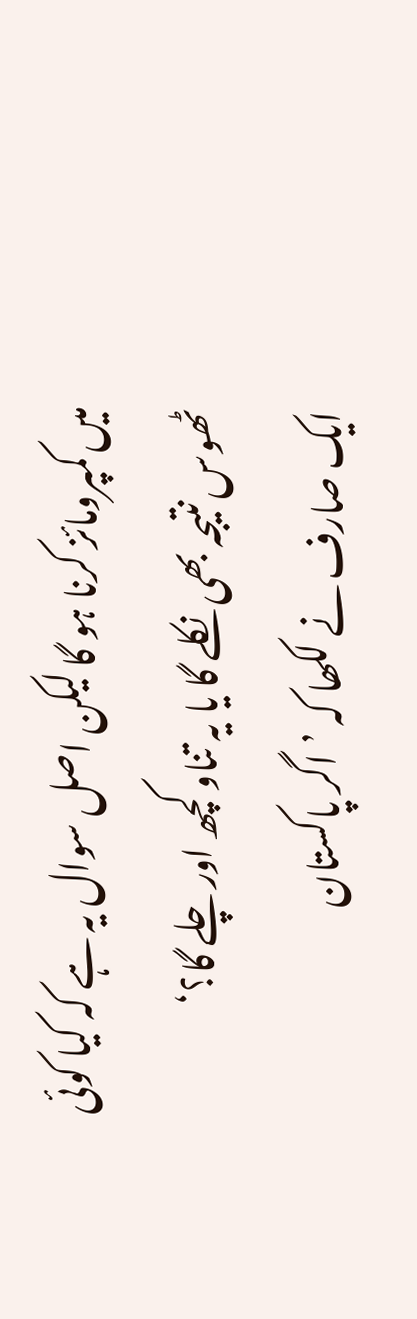میں کمپرومائز کرنا ہو گا لیکن اصل سوال یہ ہے کہ کیا کوئی ٹھوس نتیجہ بھی نکلے گا یا یہ تناو کچھ اور چلے گا؟‘
ایک صارف نے لکھا کہ ’اگر پاکستان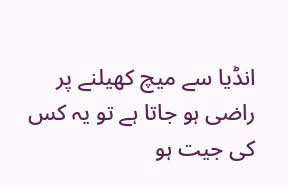انڈیا سے میچ کھیلنے پر راضی ہو جاتا ہے تو یہ کس کی جیت ہو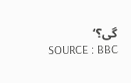گی؟‘
SOURCE : BBC